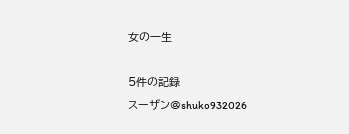女の一生

5件の記録
スーザン@shuko932026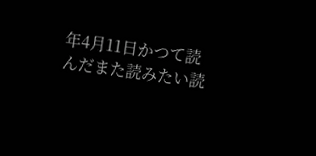年4月11日かつて読んだまた読みたい読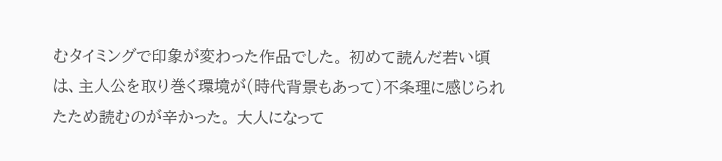むタイミングで印象が変わった作品でした。 初めて読んだ若い頃は、主人公を取り巻く環境が(時代背景もあって)不条理に感じられたため読むのが辛かった。 大人になって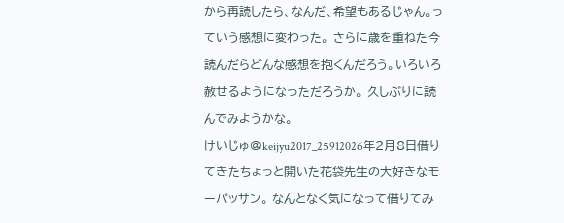から再読したら、なんだ、希望もあるじゃん。っていう感想に変わった。 さらに歳を重ねた今読んだらどんな感想を抱くんだろう。いろいろ赦せるようになっただろうか。 久しぶりに読んでみようかな。
けいじゅ@keijyu2017_25912026年2月8日借りてきたちょっと開いた花袋先生の大好きなモーパッサン。 なんとなく気になって借りてみ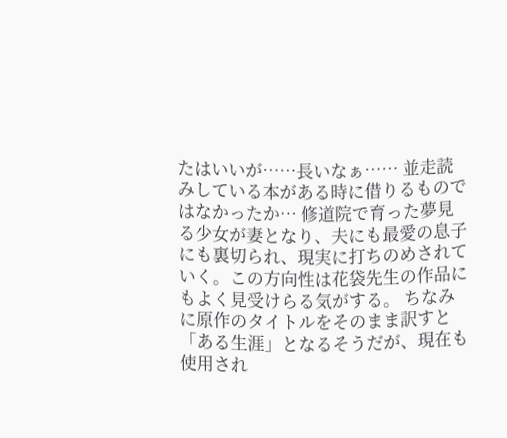たはいいが……長いなぁ…… 並走読みしている本がある時に借りるものではなかったか… 修道院で育った夢見る少女が妻となり、夫にも最愛の息子にも裏切られ、現実に打ちのめされていく。この方向性は花袋先生の作品にもよく見受けらる気がする。 ちなみに原作のタイトルをそのまま訳すと「ある生涯」となるそうだが、現在も使用され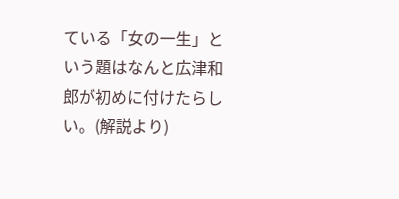ている「女の一生」という題はなんと広津和郎が初めに付けたらしい。(解説より)